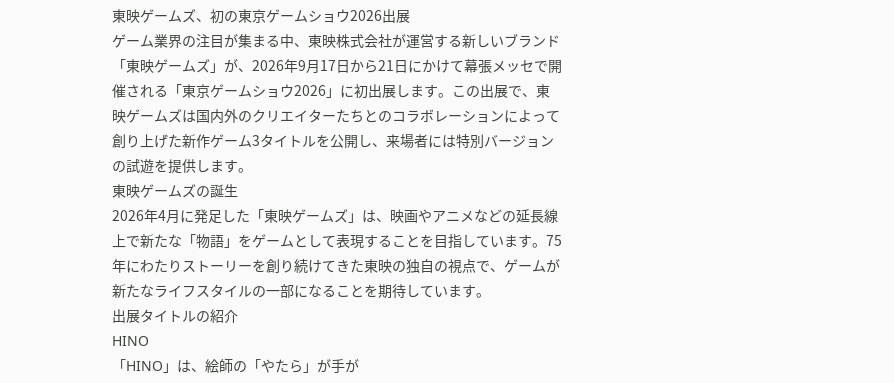東映ゲームズ、初の東京ゲームショウ2026出展
ゲーム業界の注目が集まる中、東映株式会社が運営する新しいブランド「東映ゲームズ」が、2026年9月17日から21日にかけて幕張メッセで開催される「東京ゲームショウ2026」に初出展します。この出展で、東映ゲームズは国内外のクリエイターたちとのコラボレーションによって創り上げた新作ゲーム3タイトルを公開し、来場者には特別バージョンの試遊を提供します。
東映ゲームズの誕生
2026年4月に発足した「東映ゲームズ」は、映画やアニメなどの延長線上で新たな「物語」をゲームとして表現することを目指しています。75年にわたりストーリーを創り続けてきた東映の独自の視点で、ゲームが新たなライフスタイルの一部になることを期待しています。
出展タイトルの紹介
HINO
「HINO」は、絵師の「やたら」が手が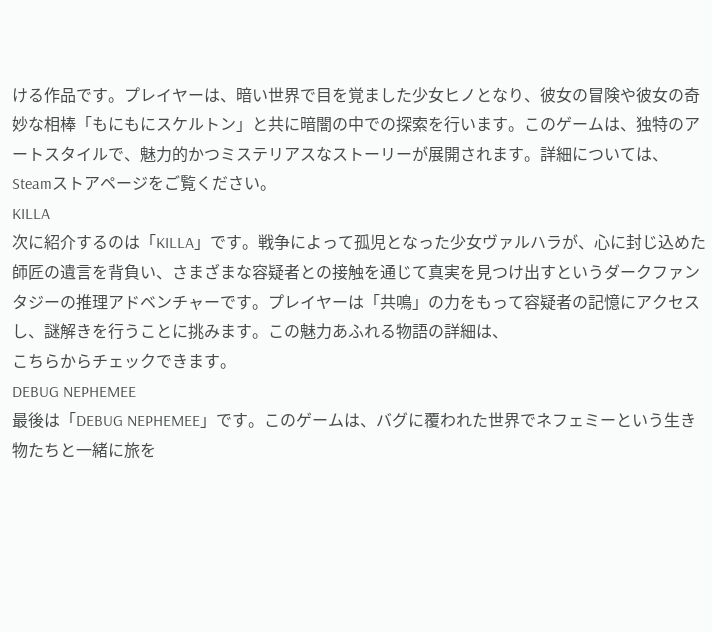ける作品です。プレイヤーは、暗い世界で目を覚ました少女ヒノとなり、彼女の冒険や彼女の奇妙な相棒「もにもにスケルトン」と共に暗闇の中での探索を行います。このゲームは、独特のアートスタイルで、魅力的かつミステリアスなストーリーが展開されます。詳細については、
Steamストアページをご覧ください。
KILLA
次に紹介するのは「KILLA」です。戦争によって孤児となった少女ヴァルハラが、心に封じ込めた師匠の遺言を背負い、さまざまな容疑者との接触を通じて真実を見つけ出すというダークファンタジーの推理アドベンチャーです。プレイヤーは「共鳴」の力をもって容疑者の記憶にアクセスし、謎解きを行うことに挑みます。この魅力あふれる物語の詳細は、
こちらからチェックできます。
DEBUG NEPHEMEE
最後は「DEBUG NEPHEMEE」です。このゲームは、バグに覆われた世界でネフェミーという生き物たちと一緒に旅を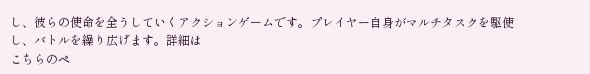し、彼らの使命を全うしていくアクションゲームです。プレイヤー自身がマルチタスクを駆使し、バトルを繰り広げます。詳細は
こちらのペ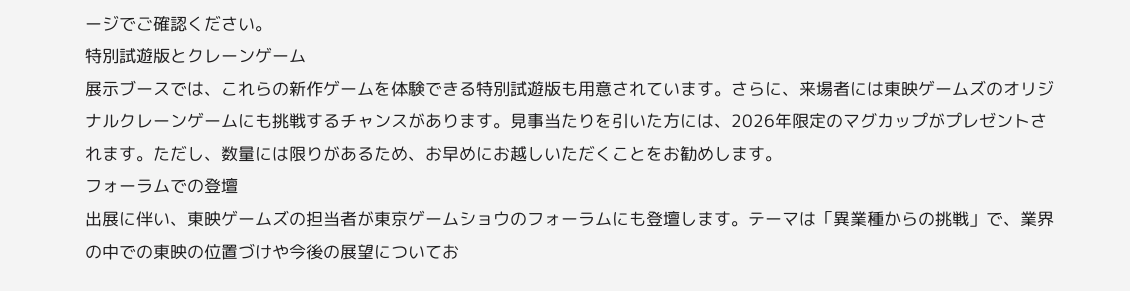ージでご確認ください。
特別試遊版とクレーンゲーム
展示ブースでは、これらの新作ゲームを体験できる特別試遊版も用意されています。さらに、来場者には東映ゲームズのオリジナルクレーンゲームにも挑戦するチャンスがあります。見事当たりを引いた方には、2026年限定のマグカップがプレゼントされます。ただし、数量には限りがあるため、お早めにお越しいただくことをお勧めします。
フォーラムでの登壇
出展に伴い、東映ゲームズの担当者が東京ゲームショウのフォーラムにも登壇します。テーマは「異業種からの挑戦」で、業界の中での東映の位置づけや今後の展望についてお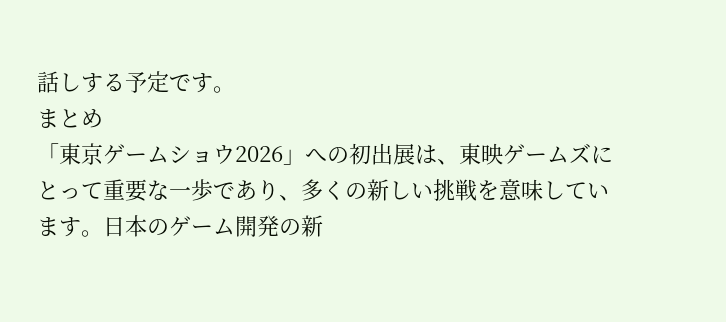話しする予定です。
まとめ
「東京ゲームショウ2026」への初出展は、東映ゲームズにとって重要な一歩であり、多くの新しい挑戦を意味しています。日本のゲーム開発の新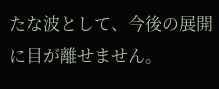たな波として、今後の展開に目が離せません。